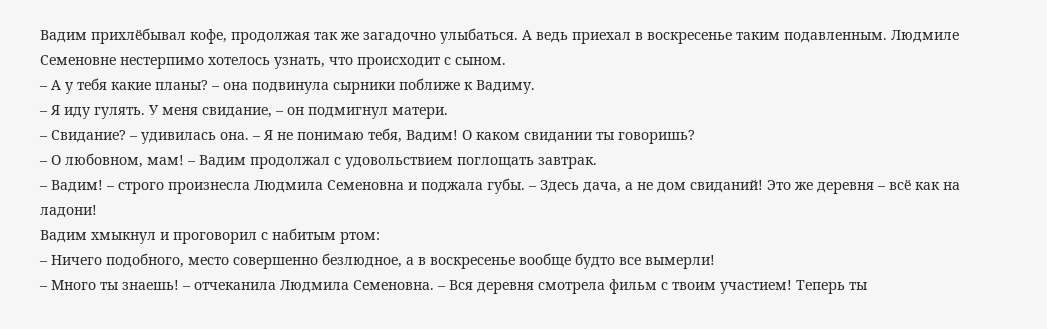Вадим прихлёбывал кофе, продолжая так же загадочно улыбаться. А ведь приехал в воскресенье таким подавленным. Людмиле Семеновне нестерпимо хотелось узнать, что происходит с сыном.
– А у тебя какие планы? – она подвинула сырники поближе к Вадиму.
– Я иду гулять. У меня свидание, – он подмигнул матери.
– Свидание? – удивилась она. – Я не понимаю тебя, Вадим! О каком свидании ты говоришь?
– О любовном, мам! – Вадим продолжал с удовольствием поглощать завтрак.
– Вадим! – строго произнесла Людмила Семеновна и поджала губы. – Здесь дача, а не дом свиданий! Это же деревня – всё как на ладони!
Вадим хмыкнул и проговорил с набитым ртом:
– Ничего подобного, место совершенно безлюдное, а в воскресенье вообще будто все вымерли!
– Много ты знаешь! – отчеканила Людмила Семеновна. – Вся деревня смотрела фильм с твоим участием! Теперь ты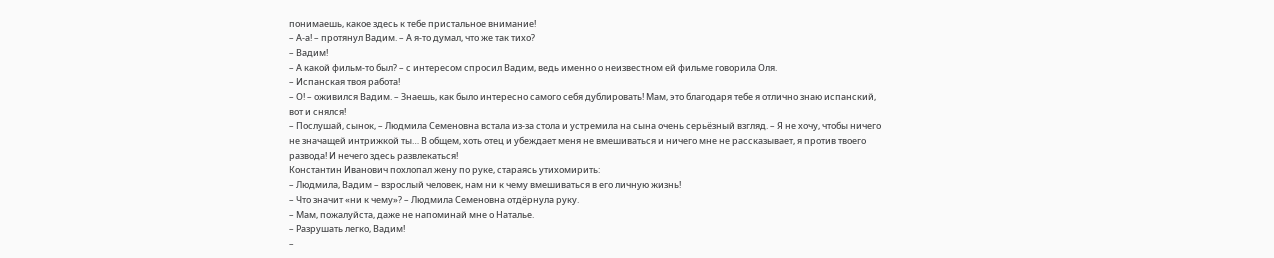понимаешь, какое здесь к тебе пристальное внимание!
– А-а! – протянул Вадим. – А я-то думал, что же так тихо?
– Вадим!
– А какой фильм-то был? – с интересом спросил Вадим, ведь именно о неизвестном ей фильме говорила Оля.
– Испанская твоя работа!
– О! – оживился Вадим. – Знаешь, как было интересно самого себя дублировать! Мам, это благодаря тебе я отлично знаю испанский, вот и снялся!
– Послушай, сынок, – Людмила Семеновна встала из-за стола и устремила на сына очень серьёзный взгляд. – Я не хочу, чтобы ничего не значащей интрижкой ты… В общем, хоть отец и убеждает меня не вмешиваться и ничего мне не рассказывает, я против твоего развода! И нечего здесь развлекаться!
Константин Иванович похлопал жену по руке, стараясь утихомирить:
– Людмила, Вадим – взрослый человек, нам ни к чему вмешиваться в его личную жизнь!
– Что значит «ни к чему»? – Людмила Семеновна отдёрнула руку.
– Мам, пожалуйста, даже не напоминай мне о Наталье.
– Разрушать легко, Вадим!
–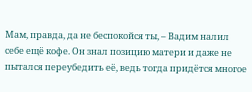Мам, правда, да не беспокойся ты, – Вадим налил себе ещё кофе. Он знал позицию матери и даже не пытался переубедить её, ведь тогда придётся многое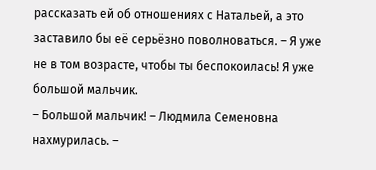рассказать ей об отношениях с Натальей, а это заставило бы её серьёзно поволноваться. – Я уже не в том возрасте, чтобы ты беспокоилась! Я уже большой мальчик.
– Большой мальчик! – Людмила Семеновна нахмурилась. –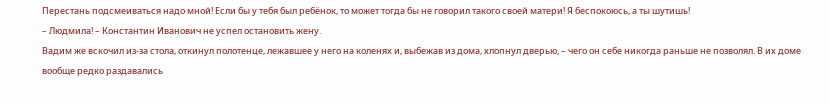Перестань подсмеиваться надо мной! Если бы у тебя был ребёнок, то может тогда бы не говорил такого своей матери! Я беспокоюсь, а ты шутишь!
– Людмила! – Константин Иванович не успел остановить жену.
Вадим же вскочил из-за стола, откинул полотенце, лежавшее у него на коленях и, выбежав из дома, хлопнул дверью, – чего он себе никогда раньше не позволял. В их доме вообще редко раздавались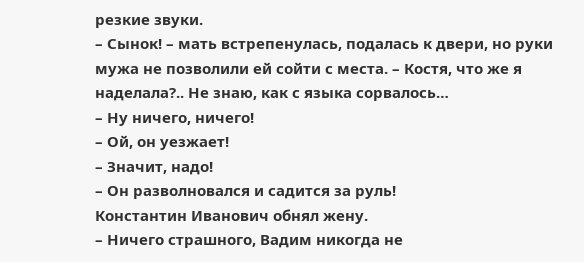резкие звуки.
– Сынок! – мать встрепенулась, подалась к двери, но руки мужа не позволили ей сойти с места. – Костя, что же я наделала?.. Не знаю, как с языка сорвалось…
– Ну ничего, ничего!
– Ой, он уезжает!
– Значит, надо!
– Он разволновался и садится за руль!
Константин Иванович обнял жену.
– Ничего страшного, Вадим никогда не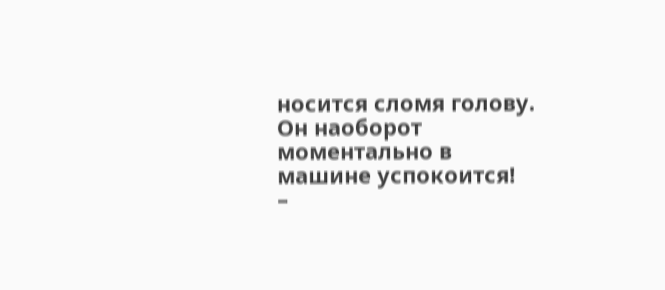носится сломя голову. Он наоборот моментально в машине успокоится!
–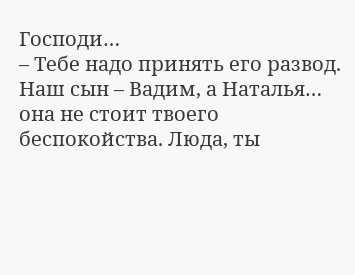Господи…
– Тебе надо принять его развод. Наш сын – Вадим, а Наталья… она не стоит твоего беспокойства. Люда, ты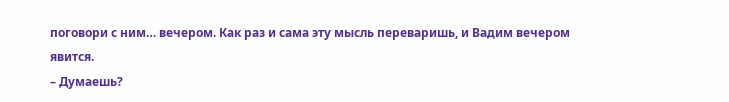поговори с ним… вечером. Как раз и сама эту мысль переваришь, и Вадим вечером явится.
– Думаешь?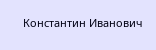Константин Иванович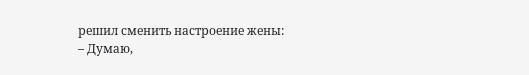решил сменить настроение жены:
– Думаю,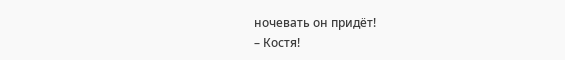ночевать он придёт!
– Костя!